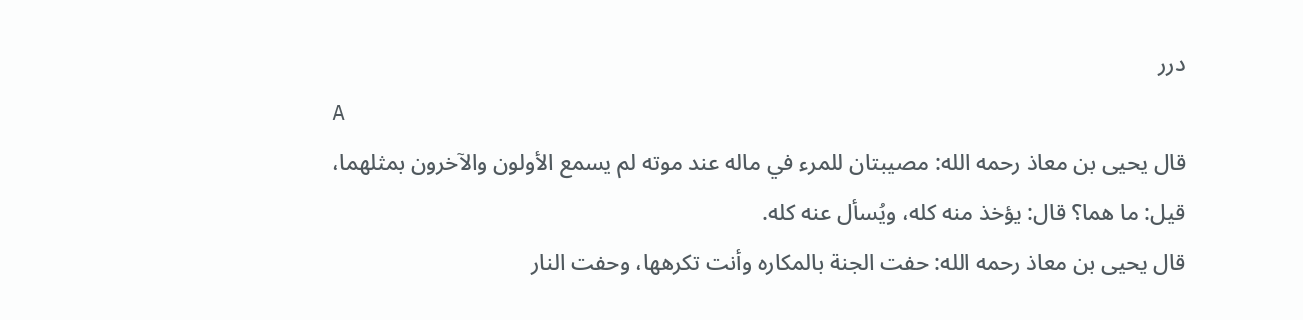درر
A
قال يحيى بن معاذ رحمه الله: مصيبتان للمرء في ماله عند موته لم يسمع الأولون والآخرون بمثلهما، قيل: ما هما؟ قال: يؤخذ منه كله، ويُسأل عنه كله.
قال يحيى بن معاذ رحمه الله: حفت الجنة بالمكاره وأنت تكرهها، وحفت النار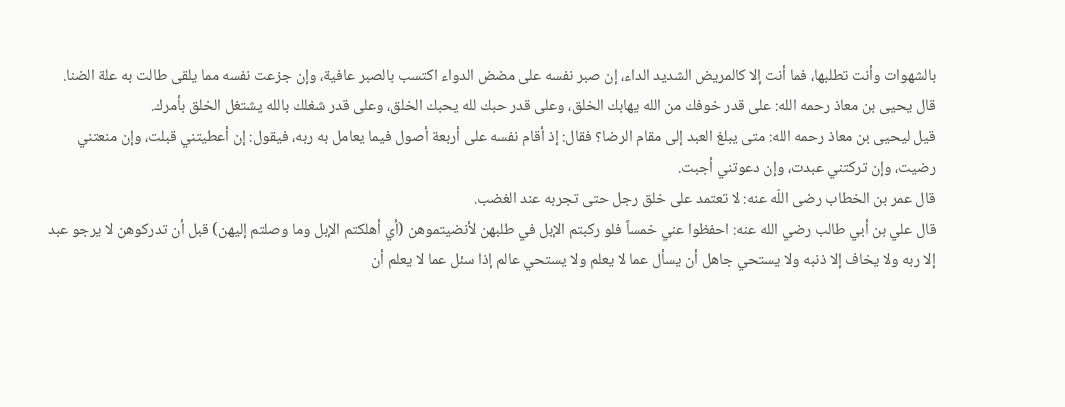بالشهوات وأنت تطلبها، فما أنت إلا كالمريض الشديد الداء، إن صبر نفسه على مضض الدواء اكتسب بالصبر عافية، وإن جزعت نفسه مما يلقى طالت به علة الضنا.
قال يحيى بن معاذ رحمه الله: على قدر خوفك من الله يهابك الخلق، وعلى قدر حبك لله يحبك الخلق، وعلى قدر شغلك بالله يشتغل الخلق بأمرك.
قيل ليحيى بن معاذ رحمه الله: متى يبلغ العبد إلى مقام الرضا؟ فقال: إذ أقام نفسه على أربعة أصول فيما يعامل به ربه، فيقول: إن أعطيتني قبلت، وإن منعتني رضيت، وإن تركتني عبدت، وإن دعوتني أجبت.
قال عمر بن الخطاب رضى اللّه عنه: لا تعتمد على خلق رجل حتى تجربه عند الغضب.
قال علي بن أبي طالب رضي الله عنه: احفظوا عني خمساً فلو ركبتم الإبل في طلبهن لأنضيتموهن (أي أهلكتم الإبل وما وصلتم إليهن) قبل أن تدركوهن لا يرجو عبد إلا ربه ولا يخاف إلا ذنبه ولا يستحي جاهل أن يسأل عما لا يعلم ولا يستحي عالم إذا سئل عما لا يعلم أن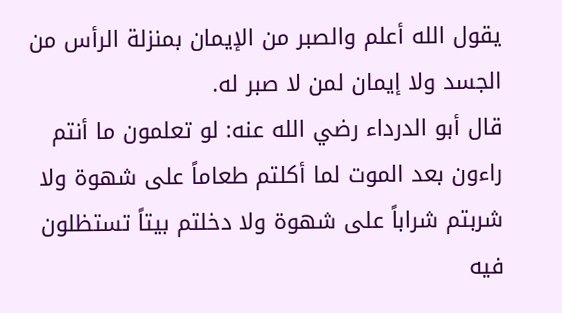يقول الله أعلم والصبر من الإيمان بمنزلة الرأس من الجسد ولا إيمان لمن لا صبر له.
قال أبو الدرداء رضي الله عنه: لو تعلمون ما أنتم راءون بعد الموت لما أكلتم طعاماً على شهوة ولا شربتم شراباً على شهوة ولا دخلتم بيتاً تستظلون فيه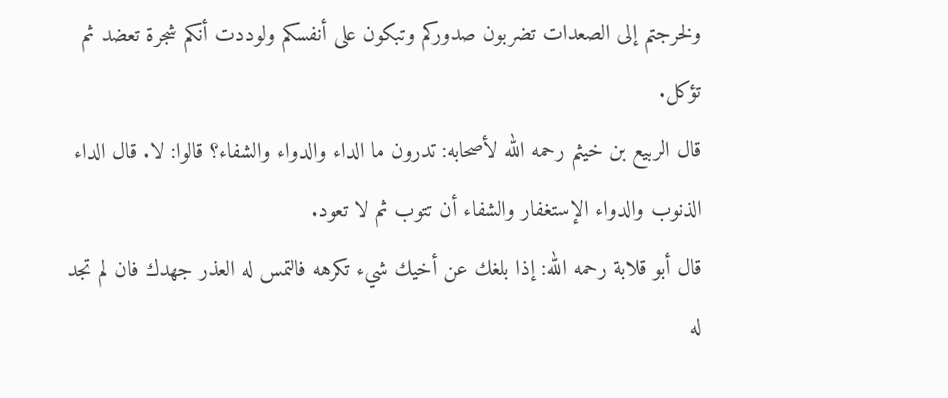ولخرجتم إلى الصعدات تضربون صدوركم وتبكون على أنفسكم ولوددت أنكم شجرة تعضد ثم تؤكل.
قال الربيع بن خيثم رحمه الله لأصحابه: تدرون ما الداء والدواء والشفاء؟ قالوا: لا. قال الداء الذنوب والدواء الإستغفار والشفاء أن تتوب ثم لا تعود.
قال أبو قلابة رحمه الله: إذا بلغك عن أخيك شيء تكرهه فالتمس له العذر جهدك فان لم تجد له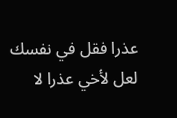عذرا فقل في نفسك لعل لأخي عذرا لا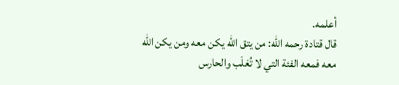أعلمه.
قال قتادة رحمه الله: من يتق الله يكن معه ومن يكن الله معه فمعه الفئة التي لا تُغلَب والحارس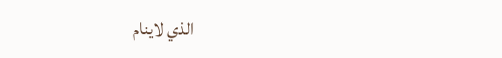الذي لاينام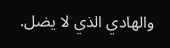والهادي الذي لا يضل.